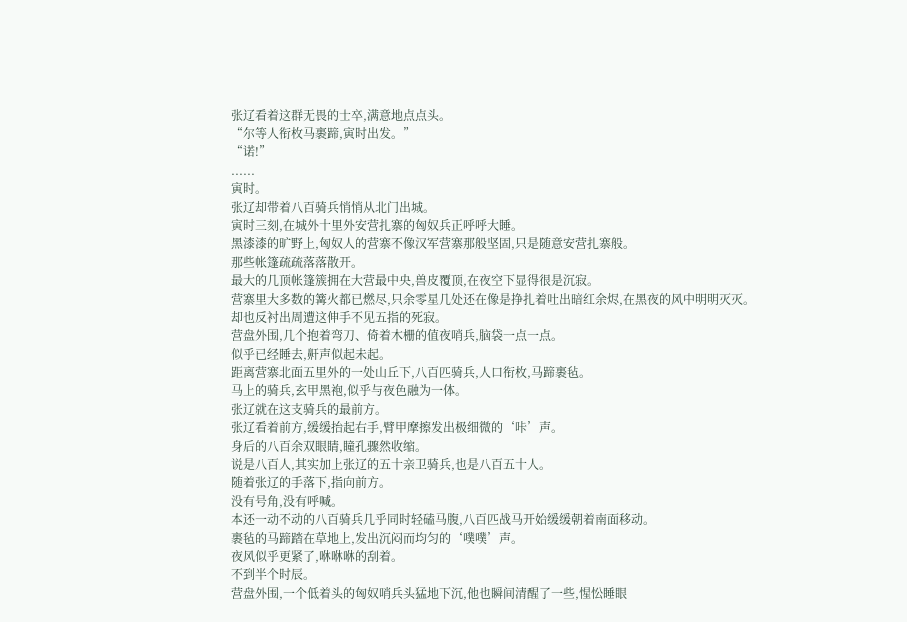张辽看着这群无畏的士卒,满意地点点头。
“尔等人衔枚马裹蹄,寅时出发。”
“诺!”
......
寅时。
张辽却带着八百骑兵悄悄从北门出城。
寅时三刻,在城外十里外安营扎寨的匈奴兵正呼呼大睡。
黑漆漆的旷野上,匈奴人的营寨不像汉军营寨那般坚固,只是随意安营扎寨般。
那些帐篷疏疏落落散开。
最大的几顶帐篷簇拥在大营最中央,兽皮覆顶,在夜空下显得很是沉寂。
营寨里大多数的篝火都已燃尽,只余零星几处还在像是挣扎着吐出暗红余烬,在黑夜的风中明明灭灭。
却也反衬出周遭这伸手不见五指的死寂。
营盘外围,几个抱着弯刀、倚着木栅的值夜哨兵,脑袋一点一点。
似乎已经睡去,鼾声似起未起。
距离营寨北面五里外的一处山丘下,八百匹骑兵,人口衔枚,马蹄裹毡。
马上的骑兵,玄甲黑袍,似乎与夜色融为一体。
张辽就在这支骑兵的最前方。
张辽看着前方,缓缓抬起右手,臂甲摩擦发出极细微的‘咔’声。
身后的八百余双眼睛,瞳孔骤然收缩。
说是八百人,其实加上张辽的五十亲卫骑兵,也是八百五十人。
随着张辽的手落下,指向前方。
没有号角,没有呼喊。
本还一动不动的八百骑兵几乎同时轻磕马腹,八百匹战马开始缓缓朝着南面移动。
裹毡的马蹄踏在草地上,发出沉闷而均匀的‘噗噗’声。
夜风似乎更紧了,咻咻咻的刮着。
不到半个时辰。
营盘外围,一个低着头的匈奴哨兵头猛地下沉,他也瞬间清醒了一些,惺忪睡眼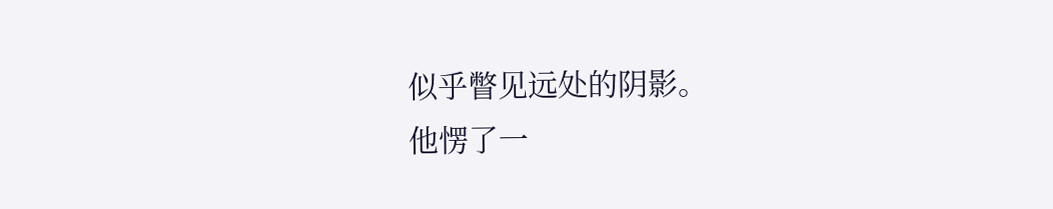似乎瞥见远处的阴影。
他愣了一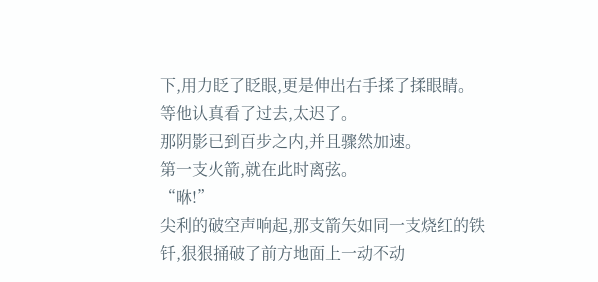下,用力眨了眨眼,更是伸出右手揉了揉眼睛。
等他认真看了过去,太迟了。
那阴影已到百步之内,并且骤然加速。
第一支火箭,就在此时离弦。
“咻!”
尖利的破空声响起,那支箭矢如同一支烧红的铁钎,狠狠捅破了前方地面上一动不动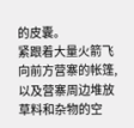的皮囊。
紧跟着大量火箭飞向前方营寨的帐篷,以及营寨周边堆放草料和杂物的空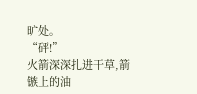旷处。
“砰!”
火箭深深扎进干草,箭镞上的油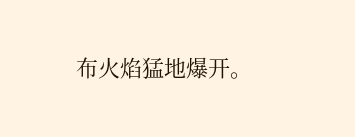布火焰猛地爆开。